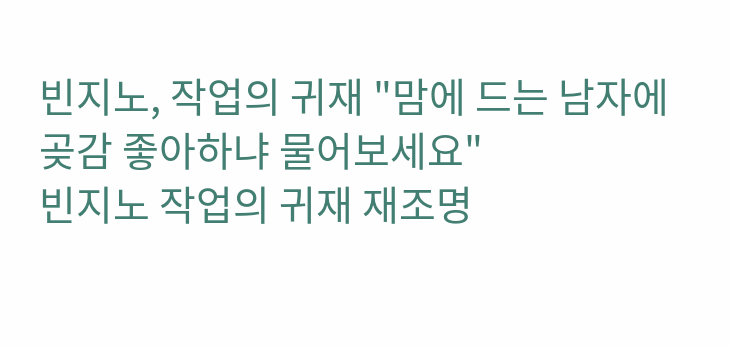빈지노, 작업의 귀재 "맘에 드는 남자에 곶감 좋아하냐 물어보세요"
빈지노 작업의 귀재 재조명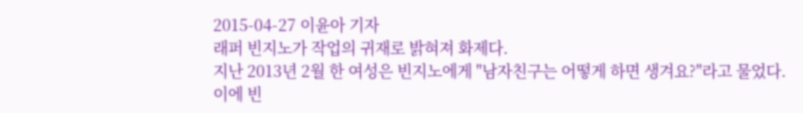2015-04-27 이윤아 기자
래퍼 빈지노가 작업의 귀재로 밝혀져 화제다.
지난 2013년 2월 한 여성은 빈지노에게 "남자친구는 어떻게 하면 생겨요?"라고 물었다.
이에 빈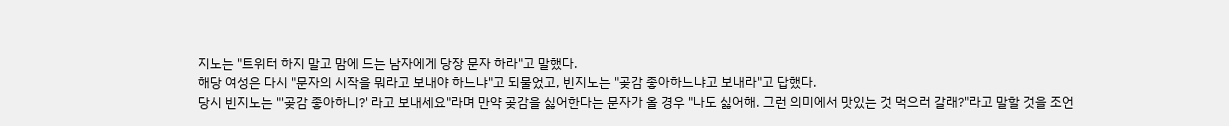지노는 "트위터 하지 말고 맘에 드는 남자에게 당장 문자 하라"고 말했다.
해당 여성은 다시 "문자의 시작을 뭐라고 보내야 하느냐"고 되물었고, 빈지노는 "곶감 좋아하느냐고 보내라"고 답했다.
당시 빈지노는 "'곶감 좋아하니?' 라고 보내세요"라며 만약 곶감을 싫어한다는 문자가 올 경우 "나도 싫어해. 그런 의미에서 맛있는 것 먹으러 갈래?"라고 말할 것을 조언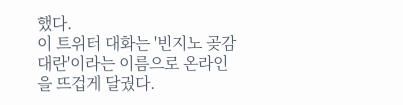했다.
이 트위터 대화는 '빈지노 곶감 대란'이라는 이름으로 온라인을 뜨겁게 달궜다.